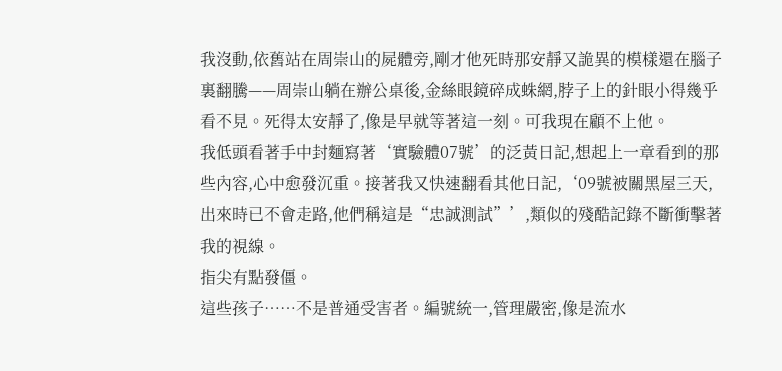我沒動,依舊站在周崇山的屍體旁,剛才他死時那安靜又詭異的模樣還在腦子裏翻騰——周崇山躺在辦公桌後,金絲眼鏡碎成蛛網,脖子上的針眼小得幾乎看不見。死得太安靜了,像是早就等著這一刻。可我現在顧不上他。
我低頭看著手中封麵寫著‘實驗體07號’的泛黃日記,想起上一章看到的那些內容,心中愈發沉重。接著我又快速翻看其他日記,‘09號被關黑屋三天,出來時已不會走路,他們稱這是“忠誠測試”’,類似的殘酷記錄不斷衝擊著我的視線。
指尖有點發僵。
這些孩子……不是普通受害者。編號統一,管理嚴密,像是流水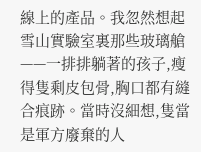線上的產品。我忽然想起雪山實驗室裏那些玻璃艙——一排排躺著的孩子,瘦得隻剩皮包骨,胸口都有縫合痕跡。當時沒細想,隻當是軍方廢棄的人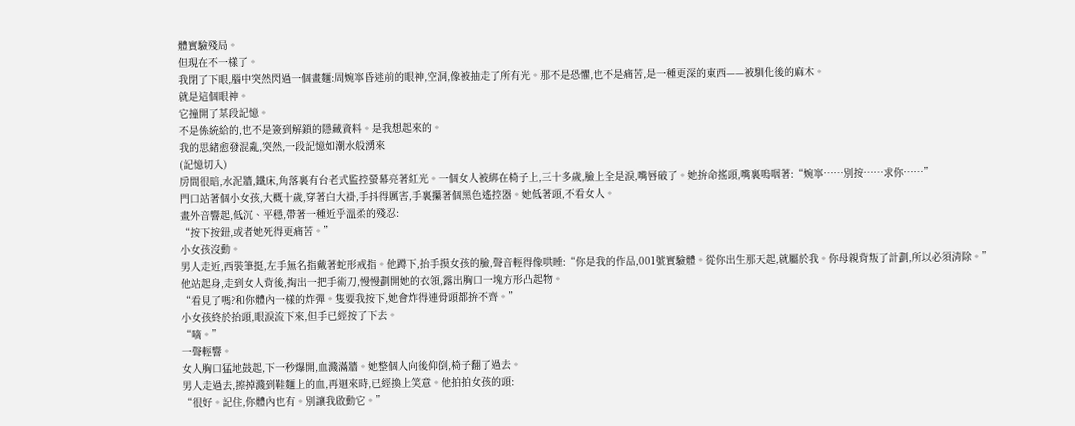體實驗殘局。
但現在不一樣了。
我閉了下眼,腦中突然閃過一個畫麵:周婉寧昏迷前的眼神,空洞,像被抽走了所有光。那不是恐懼,也不是痛苦,是一種更深的東西——被馴化後的麻木。
就是這個眼神。
它撞開了某段記憶。
不是係統給的,也不是簽到解鎖的隱藏資料。是我想起來的。
我的思緒愈發混亂,突然,一段記憶如潮水般湧來
(記憶切入)
房間很暗,水泥牆,鐵床,角落裏有台老式監控螢幕亮著紅光。一個女人被綁在椅子上,三十多歲,臉上全是淚,嘴唇破了。她拚命搖頭,嘴裏嗚咽著:“婉寧……別按……求你……”
門口站著個小女孩,大概十歲,穿著白大褂,手抖得厲害,手裏攥著個黑色遙控器。她低著頭,不看女人。
畫外音響起,低沉、平穩,帶著一種近乎溫柔的殘忍:
“按下按鈕,或者她死得更痛苦。”
小女孩沒動。
男人走近,西裝筆挺,左手無名指戴著蛇形戒指。他蹲下,抬手摸女孩的臉,聲音輕得像哄睡:“你是我的作品,001號實驗體。從你出生那天起,就屬於我。你母親背叛了計劃,所以必須清除。”
他站起身,走到女人背後,掏出一把手術刀,慢慢劃開她的衣領,露出胸口一塊方形凸起物。
“看見了嗎?和你體內一樣的炸彈。隻要我按下,她會炸得連骨頭都拚不齊。”
小女孩終於抬頭,眼淚流下來,但手已經按了下去。
“嘀。”
一聲輕響。
女人胸口猛地鼓起,下一秒爆開,血濺滿牆。她整個人向後仰倒,椅子翻了過去。
男人走過去,擦掉濺到鞋麵上的血,再迴來時,已經換上笑意。他拍拍女孩的頭:
“很好。記住,你體內也有。別讓我啟動它。”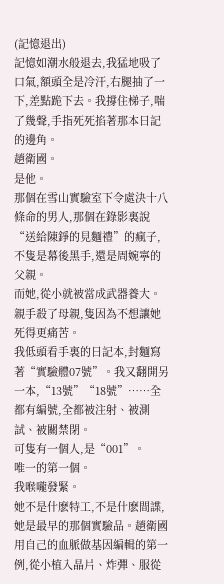(記憶退出)
記憶如潮水般退去,我猛地吸了口氣,額頭全是冷汗,右腿抽了一下,差點跪下去。我撐住梯子,喘了幾聲,手指死死掐著那本日記的邊角。
趙衛國。
是他。
那個在雪山實驗室下令處決十八條命的男人,那個在錄影裏說“送給陳錚的見麵禮”的瘋子,不隻是幕後黑手,還是周婉寧的父親。
而她,從小就被當成武器養大。親手殺了母親,隻因為不想讓她死得更痛苦。
我低頭看手裏的日記本,封麵寫著“實驗體07號”。我又翻開另一本,“13號”“18號”……全都有編號,全都被注射、被測試、被關禁閉。
可隻有一個人,是“001”。
唯一的第一個。
我喉嚨發緊。
她不是什麽特工,不是什麽間諜,她是最早的那個實驗品。趙衛國用自己的血脈做基因編輯的第一例,從小植入晶片、炸彈、服從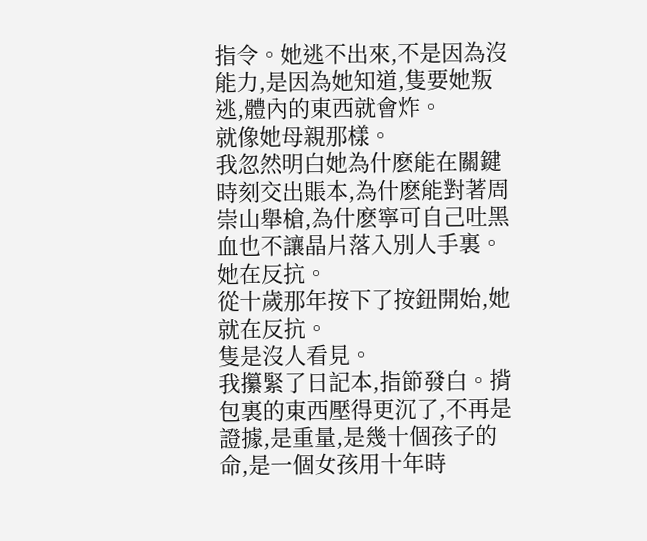指令。她逃不出來,不是因為沒能力,是因為她知道,隻要她叛逃,體內的東西就會炸。
就像她母親那樣。
我忽然明白她為什麽能在關鍵時刻交出賬本,為什麽能對著周崇山舉槍,為什麽寧可自己吐黑血也不讓晶片落入別人手裏。
她在反抗。
從十歲那年按下了按鈕開始,她就在反抗。
隻是沒人看見。
我攥緊了日記本,指節發白。揹包裏的東西壓得更沉了,不再是證據,是重量,是幾十個孩子的命,是一個女孩用十年時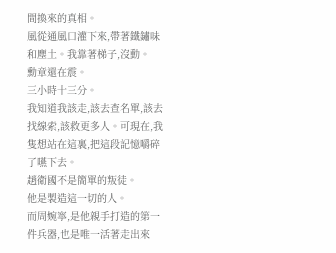間換來的真相。
風從通風口灌下來,帶著鐵鏽味和塵土。我靠著梯子,沒動。
勳章還在震。
三小時十三分。
我知道我該走,該去查名單,該去找線索,該救更多人。可現在,我隻想站在這裏,把這段記憶嚼碎了嚥下去。
趙衛國不是簡單的叛徒。
他是製造這一切的人。
而周婉寧,是他親手打造的第一件兵器,也是唯一活著走出來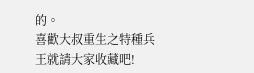的。
喜歡大叔重生之特種兵王就請大家收藏吧!